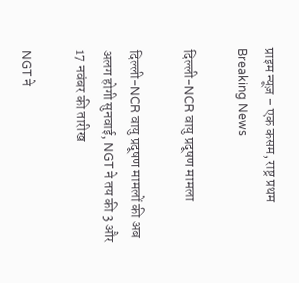प्राइम न्यूज़ – एक कसम, राष्ट्र प्रथम
Breaking News

दिल्ली-NCR वायु प्रदूषण मामला

दिल्ली-NCR वायु प्रदूषण मामलों की अब अलग होगी सुनवाई, NGT ने तय की 3 और 17 नवंबर की तारीख

NGT ने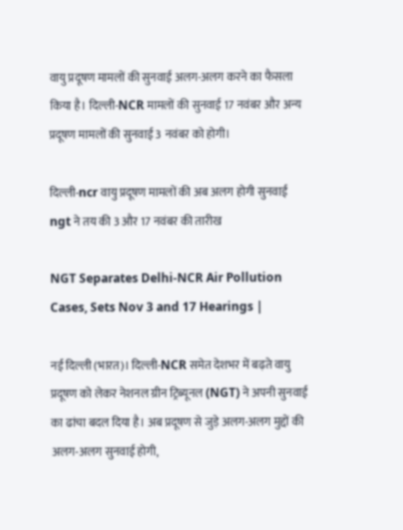वायु प्रदूषण मामलों की सुनवाई अलग-अलग करने का फैसला किया है। दिल्ली-NCR मामलों की सुनवाई 17 नवंबर और अन्य प्रदूषण मामलों की सुनवाई 3 नवंबर को होगी।

दिल्ली-ncr वायु प्रदूषण मामलों की अब अलग होगी सुनवाई ngt ने तय की 3 और 17 नवंबर की तारीख

NGT Separates Delhi-NCR Air Pollution Cases, Sets Nov 3 and 17 Hearings |

नई दिल्ली (भारत)। दिल्ली-NCR समेत देशभर में बढ़ते वायु प्रदूषण को लेकर नेशनल ग्रीन ट्रिब्यूनल (NGT) ने अपनी सुनवाई का ढांचा बदल दिया है। अब प्रदूषण से जुड़े अलग-अलग मुद्दों की अलग-अलग सुनवाई होगी,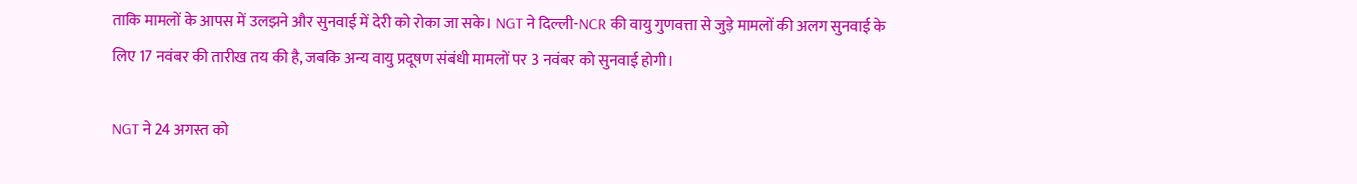ताकि मामलों के आपस में उलझने और सुनवाई में देरी को रोका जा सके। NGT ने दिल्ली-NCR की वायु गुणवत्ता से जुड़े मामलों की अलग सुनवाई के लिए 17 नवंबर की तारीख तय की है, जबकि अन्य वायु प्रदूषण संबंधी मामलों पर 3 नवंबर को सुनवाई होगी।

NGT ने 24 अगस्त को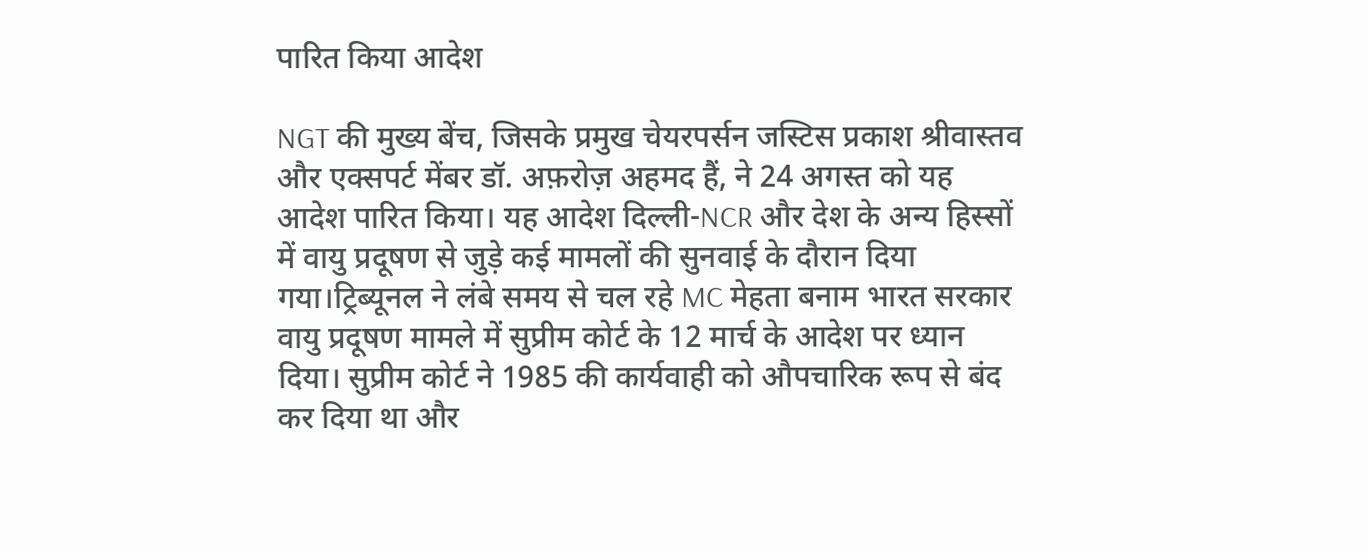पारित किया आदेश

NGT की मुख्य बेंच, जिसके प्रमुख चेयरपर्सन जस्टिस प्रकाश श्रीवास्तव और एक्सपर्ट मेंबर डॉ. अफ़रोज़ अहमद हैं, ने 24 अगस्त को यह आदेश पारित किया। यह आदेश दिल्ली-NCR और देश के अन्य हिस्सों में वायु प्रदूषण से जुड़े कई मामलों की सुनवाई के दौरान दिया गया।ट्रिब्यूनल ने लंबे समय से चल रहे MC मेहता बनाम भारत सरकार वायु प्रदूषण मामले में सुप्रीम कोर्ट के 12 मार्च के आदेश पर ध्यान दिया। सुप्रीम कोर्ट ने 1985 की कार्यवाही को औपचारिक रूप से बंद कर दिया था और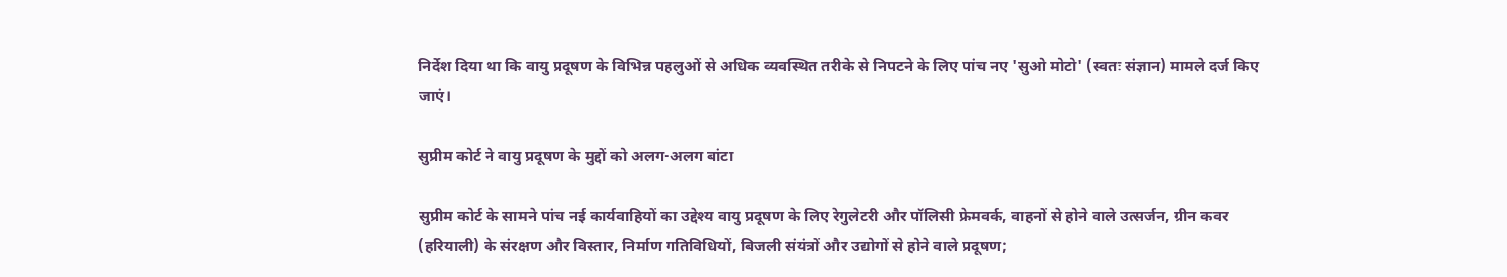निर्देश दिया था कि वायु प्रदूषण के विभिन्न पहलुओं से अधिक व्यवस्थित तरीके से निपटने के लिए पांच नए 'सुओ मोटो' (स्वतः संज्ञान) मामले दर्ज किए जाएं।

सुप्रीम कोर्ट ने वायु प्रदूषण के मुद्दों को अलग-अलग बांटा

सुप्रीम कोर्ट के सामने पांच नई कार्यवाहियों का उद्देश्य वायु प्रदूषण के लिए रेगुलेटरी और पॉलिसी फ्रेमवर्क, वाहनों से होने वाले उत्सर्जन, ग्रीन कवर (हरियाली) के संरक्षण और विस्तार, निर्माण गतिविधियों, बिजली संयंत्रों और उद्योगों से होने वाले प्रदूषण;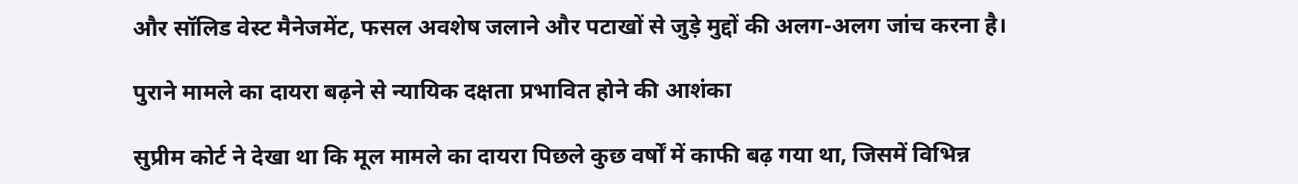और सॉलिड वेस्ट मैनेजमेंट, फसल अवशेष जलाने और पटाखों से जुड़े मुद्दों की अलग-अलग जांच करना है।

पुराने मामले का दायरा बढ़ने से न्यायिक दक्षता प्रभावित होने की आशंका

सुप्रीम कोर्ट ने देखा था कि मूल मामले का दायरा पिछले कुछ वर्षों में काफी बढ़ गया था, जिसमें विभिन्न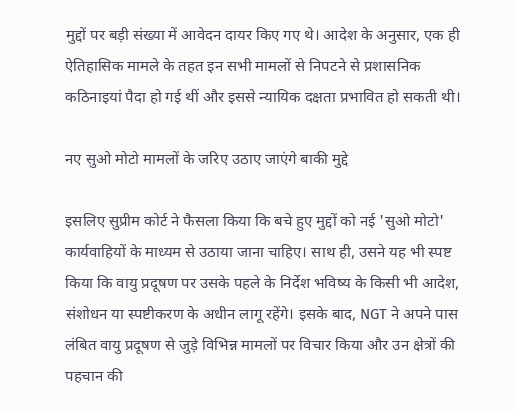मुद्दों पर बड़ी संख्या में आवेदन दायर किए गए थे। आदेश के अनुसार, एक ही ऐतिहासिक मामले के तहत इन सभी मामलों से निपटने से प्रशासनिक कठिनाइयां पैदा हो गई थीं और इससे न्यायिक दक्षता प्रभावित हो सकती थी।

नए सुओ मोटो मामलों के जरिए उठाए जाएंगे बाकी मुद्दे

इसलिए सुप्रीम कोर्ट ने फैसला किया कि बचे हुए मुद्दों को नई 'सुओ मोटो' कार्यवाहियों के माध्यम से उठाया जाना चाहिए। साथ ही, उसने यह भी स्पष्ट किया कि वायु प्रदूषण पर उसके पहले के निर्देश भविष्य के किसी भी आदेश, संशोधन या स्पष्टीकरण के अधीन लागू रहेंगे। इसके बाद, NGT ने अपने पास लंबित वायु प्रदूषण से जुड़े विभिन्न मामलों पर विचार किया और उन क्षेत्रों की पहचान की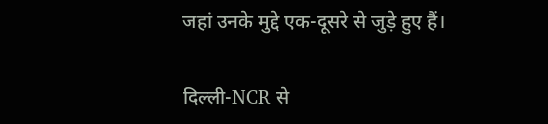जहां उनके मुद्दे एक-दूसरे से जुड़े हुए हैं।

दिल्ली-NCR से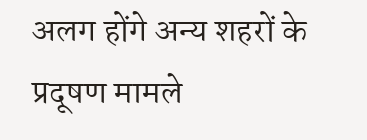अलग होंगे अन्य शहरों के प्रदूषण मामले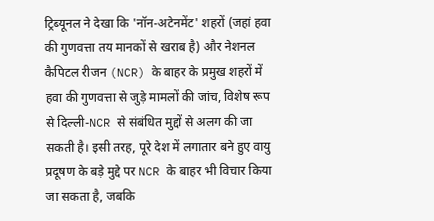ट्रिब्यूनल ने देखा कि 'नॉन-अटेनमेंट' शहरों (जहां हवा की गुणवत्ता तय मानकों से खराब है) और नेशनल कैपिटल रीजन (NCR) के बाहर के प्रमुख शहरों में हवा की गुणवत्ता से जुड़े मामलों की जांच, विशेष रूप से दिल्ली-NCR से संबंधित मुद्दों से अलग की जा सकती है। इसी तरह, पूरे देश में लगातार बने हुए वायु प्रदूषण के बड़े मुद्दे पर NCR के बाहर भी विचार किया जा सकता है, जबकि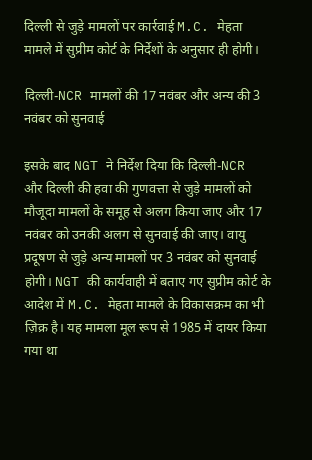दिल्ली से जुड़े मामलों पर कार्रवाई M.C. मेहता मामले में सुप्रीम कोर्ट के निर्देशों के अनुसार ही होगी।

दिल्ली-NCR मामलों की 17 नवंबर और अन्य की 3 नवंबर को सुनवाई

इसके बाद NGT ने निर्देश दिया कि दिल्ली-NCR और दिल्ली की हवा की गुणवत्ता से जुड़े मामलों को मौजूदा मामलों के समूह से अलग किया जाए और 17 नवंबर को उनकी अलग से सुनवाई की जाए। वायु प्रदूषण से जुड़े अन्य मामलों पर 3 नवंबर को सुनवाई होगी। NGT की कार्यवाही में बताए गए सुप्रीम कोर्ट के आदेश में M.C. मेहता मामले के विकासक्रम का भी ज़िक्र है। यह मामला मूल रूप से 1985 में दायर किया गया था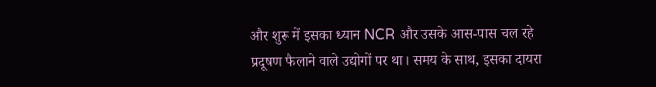और शुरू में इसका ध्यान NCR और उसके आस-पास चल रहे प्रदूषण फैलाने वाले उद्योगों पर था। समय के साथ, इसका दायरा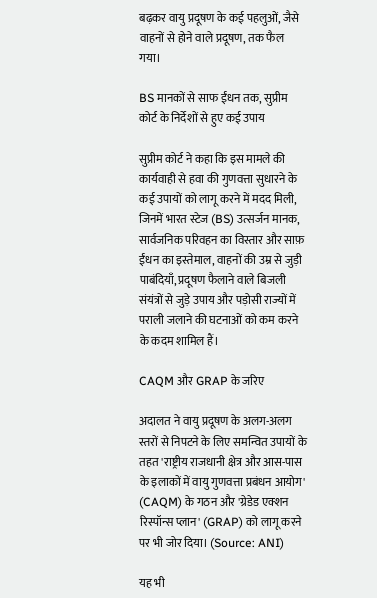बढ़कर वायु प्रदूषण के कई पहलुओं, जैसे वाहनों से होने वाले प्रदूषण, तक फैल गया।

BS मानकों से साफ ईंधन तक, सुप्रीम कोर्ट के निर्देशों से हुए कई उपाय

सुप्रीम कोर्ट ने कहा कि इस मामले की कार्यवाही से हवा की गुणवत्ता सुधारने के कई उपायों को लागू करने में मदद मिली, जिनमें भारत स्टेज (BS) उत्सर्जन मानक, सार्वजनिक परिवहन का विस्तार और साफ़ ईंधन का इस्तेमाल, वाहनों की उम्र से जुड़ी पाबंदियाँ, प्रदूषण फैलाने वाले बिजली संयंत्रों से जुड़े उपाय और पड़ोसी राज्यों में पराली जलाने की घटनाओं को कम करने के कदम शामिल हैं।

CAQM और GRAP के जरिए

अदालत ने वायु प्रदूषण के अलग-अलग स्तरों से निपटने के लिए समन्वित उपायों के तहत 'राष्ट्रीय राजधानी क्षेत्र और आस-पास के इलाकों में वायु गुणवत्ता प्रबंधन आयोग' (CAQM) के गठन और 'ग्रेडेड एक्शन रिस्पॉन्स प्लान' (GRAP) को लागू करने पर भी जोर दिया। (Source: ANI)

यह भी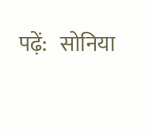पढ़ें:   सोनिया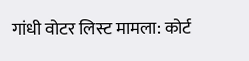गांधी वोटर लिस्ट मामला: कोर्ट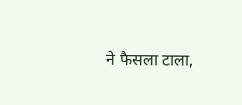ने फैसला टाला,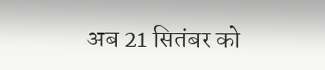अब 21 सितंबर को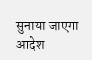सुनाया जाएगा आदेश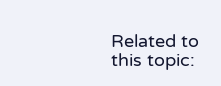Related to this topic: